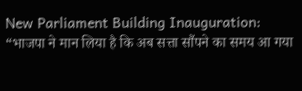New Parliament Building Inauguration: “भाजपा ने मान लिया है कि अब सत्ता सौंपने का समय आ गया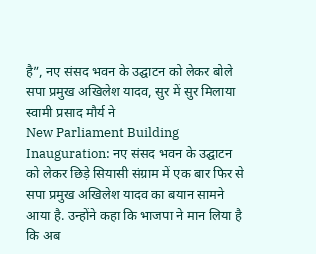है”, नए संसद भवन के उद्घाटन को लेकर बोले सपा प्रमुख अखिलेश यादव, सुर में सुर मिलाया स्वामी प्रसाद मौर्य ने
New Parliament Building Inauguration: नए संसद भवन के उद्घाटन को लेकर छिड़े सियासी संग्राम में एक बार फिर से सपा प्रमुख अखिलेश यादव का बयान सामने आया है. उन्होंने कहा कि भाजपा ने मान लिया है कि अब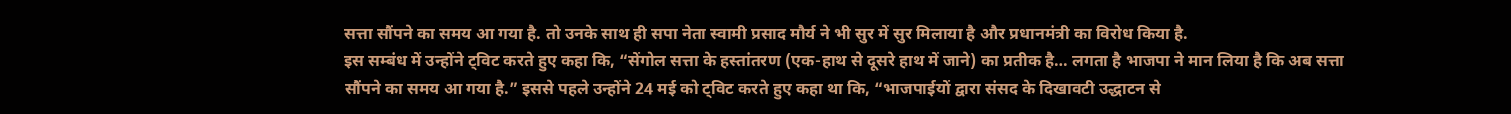सत्ता सौंपने का समय आ गया है. तो उनके साथ ही सपा नेता स्वामी प्रसाद मौर्य ने भी सुर में सुर मिलाया है और प्रधानमंत्री का विरोध किया है.
इस सम्बंध में उन्होंने ट्विट करते हुए कहा कि, “सेंगोल सत्ता के हस्तांतरण (एक-हाथ से दूसरे हाथ में जाने) का प्रतीक है… लगता है भाजपा ने मान लिया है कि अब सत्ता सौंपने का समय आ गया है.” इससे पहले उन्होंने 24 मई को ट्विट करते हुए कहा था कि, “भाजपाईयों द्वारा संसद के दिखावटी उद्धाटन से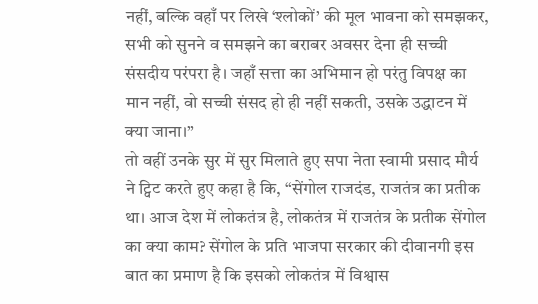नहीं, बल्कि वहाँ पर लिखे ‘श्लोकों’ की मूल भावना को समझकर, सभी को सुनने व समझने का बराबर अवसर देना ही सच्ची संसदीय परंपरा है। जहाँ सत्ता का अभिमान हो परंतु विपक्ष का मान नहीं, वो सच्ची संसद हो ही नहीं सकती, उसके उद्धाटन में क्या जाना।”
तो वहीं उनके सुर में सुर मिलाते हुए सपा नेता स्वामी प्रसाद मौर्य ने ट्विट करते हुए कहा है कि, “सेंगोल राजदंड, राजतंत्र का प्रतीक था। आज देश में लोकतंत्र है, लोकतंत्र में राजतंत्र के प्रतीक सेंगोल का क्या काम? सेंगोल के प्रति भाजपा सरकार की दीवानगी इस बात का प्रमाण है कि इसको लोकतंत्र में विश्वास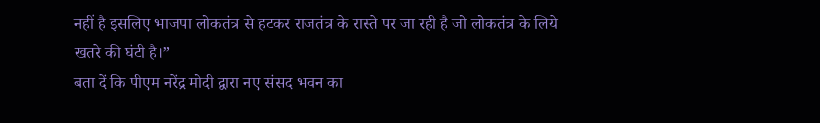नहीं है इसलिए भाजपा लोकतंत्र से हटकर राजतंत्र के रास्ते पर जा रही है जो लोकतंत्र के लिये खतरे की घंटी है।”
बता दें कि पीएम नरेंद्र मोदी द्वारा नए संसद भवन का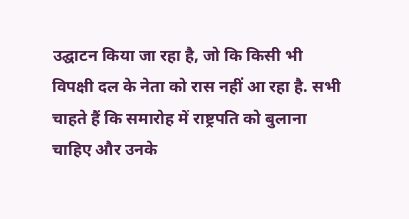उद्घाटन किया जा रहा है, जो कि किसी भी विपक्षी दल के नेता को रास नहीं आ रहा है. सभी चाहते हैं कि समारोह में राष्ट्रपति को बुलाना चाहिए और उनके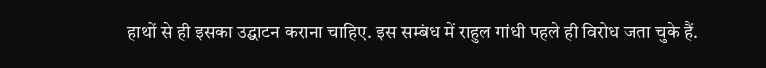हाथों से ही इसका उद्घाटन कराना चाहिए. इस सम्बंध में राहुल गांधी पहले ही विरोध जता चुके हैं.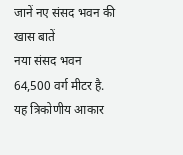जानें नए संसद भवन की खास बातें
नया संसद भवन 64,500 वर्ग मीटर है. यह त्रिकोणीय आकार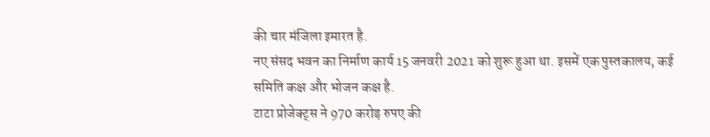की चार मंजिला इमारत है.
नए संसद भवन का निर्माण कार्य 15 जनवरी 2021 को शुरू हुआ था. इसमें एक पुस्तकालय, कई समिति कक्ष और भोजन कक्ष है.
टाटा प्रोजेक्ट्स ने 970 करोड़ रुपए की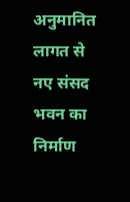अनुमानित लागत से नए संसद भवन का निर्माण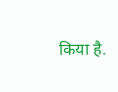किया है.